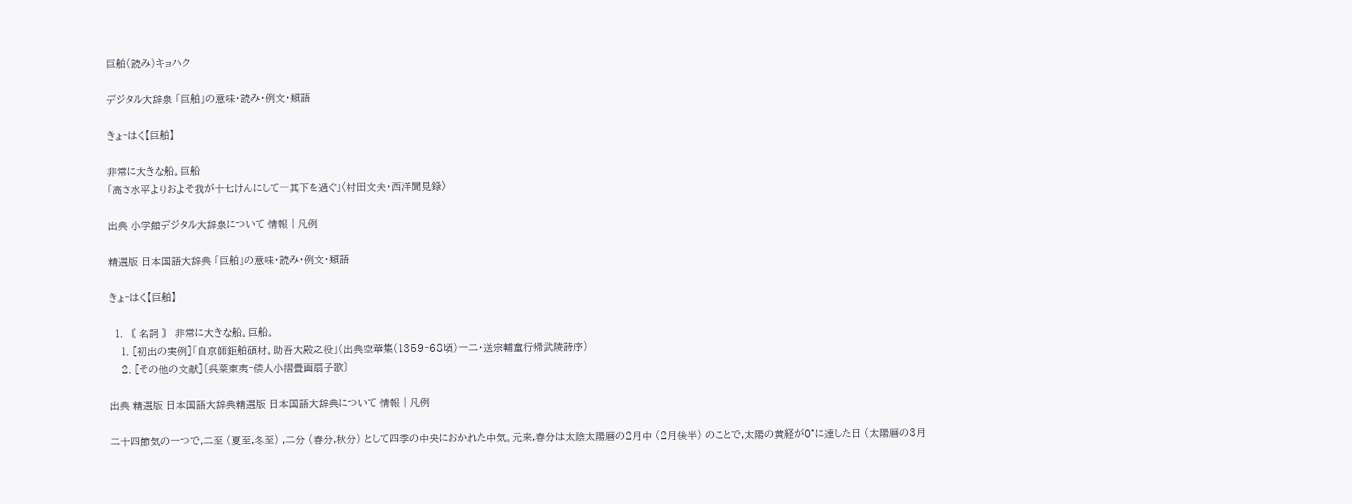巨舶(読み)キョハク

デジタル大辞泉 「巨舶」の意味・読み・例文・類語

きょ‐はく【巨舶】

非常に大きな船。巨船
「高さ水平よりおよそ我が十七けんにして―其下を過ぐ」〈村田文夫・西洋聞見録〉

出典 小学館デジタル大辞泉について 情報 | 凡例

精選版 日本国語大辞典 「巨舶」の意味・読み・例文・類語

きょ‐はく【巨舶】

  1. 〘 名詞 〙 非常に大きな船。巨船。
    1. [初出の実例]「自京師鉅舶碩材。助吾大殿之役」(出典空華集(1359‐68頃)一二・送宗輔童行帰武陵詩序)
    2. [その他の文献]〔呉莱東夷‐倭人小摺畳画扇子歌〕

出典 精選版 日本国語大辞典精選版 日本国語大辞典について 情報 | 凡例

二十四節気の一つで,二至 (夏至,冬至) ,二分 (春分,秋分) として四季の中央におかれた中気。元来,春分は太陰太陽暦の2月中 (2月後半) のことで,太陽の黄経が0°に達した日 (太陽暦の3月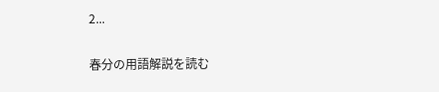2...

春分の用語解説を読む